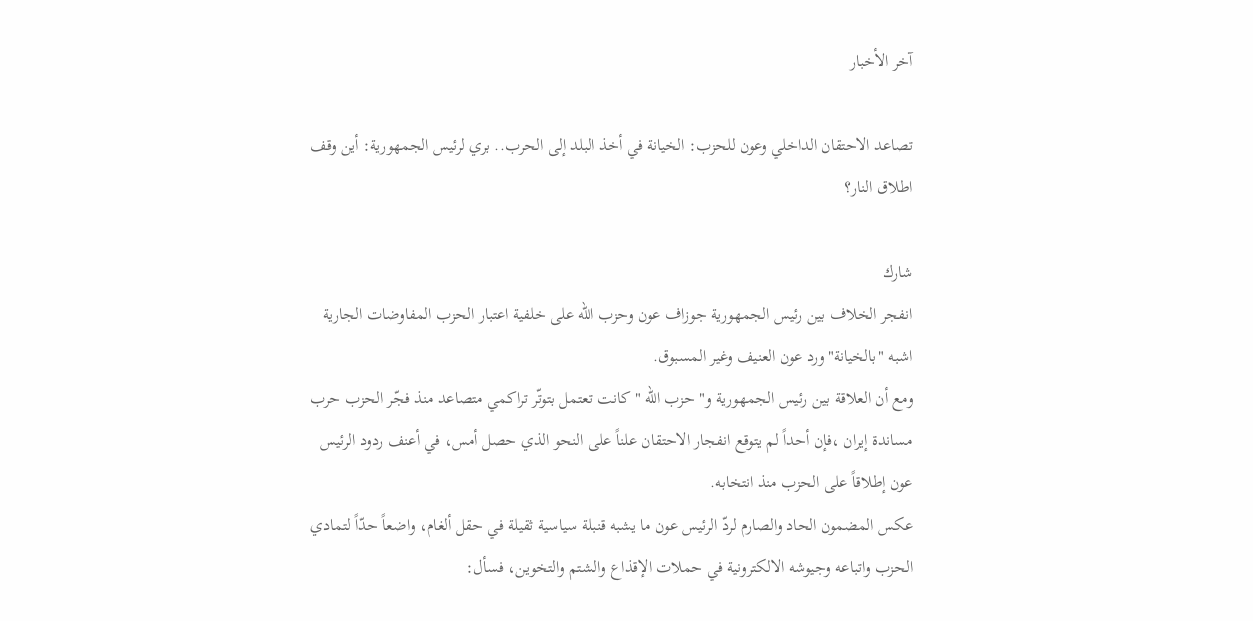آخر الأخبار

تصاعد الاحتقان الداخلي وعون للحزب: الخيانة في أخذ البلد إلى الحرب.. بري لرئيس الجمهورية: أين وقف اطلاق النار؟

شارك
انفجر الخلاف بين رئيس الجمهورية جوزاف عون وحزب الله على خلفية اعتبار الحزب المفاوضات الجارية اشبه "بالخيانة"ورد عون العنيف وغير المسبوق.
ومع أن العلاقة بين رئيس الجمهورية و" حزب الله " كانت تعتمل بتوتّر تراكمي متصاعد منذ فجّر الحزب حرب مساندة إيران ،فإن أحداً لم يتوقع انفجار الاحتقان علناً على النحو الذي حصل أمس، في أعنف ردود الرئيس عون إطلاقاً على الحزب منذ انتخابه.
عكس المضمون الحاد والصارم لردّ الرئيس عون ما يشبه قنبلة سياسية ثقيلة في حقل ألغام، واضعاً حدّاً لتمادي الحزب واتباعه وجيوشه الالكترونية في حملات الإقذاع والشتم والتخوين، فسأل: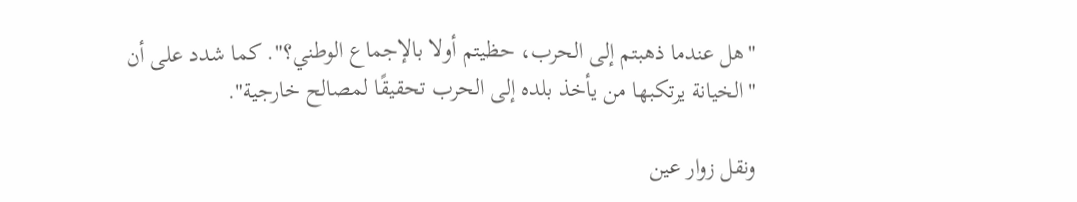"هل عندما ذهبتم إلى الحرب، حظيتم أولا بالإجماع الوطني؟". كما شدد على أن "الخيانة يرتكبها من يأخذ بلده إلى الحرب تحقيقًا لمصالح خارجية".

ونقل زوار عين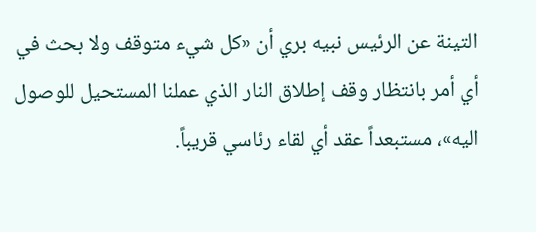التينة عن الرئيس نبيه بري أن «كل شيء متوقف ولا بحث في أي أمر بانتظار وقف إطلاق النار الذي عملنا المستحيل للوصول اليه»، مستبعداً عقد أي لقاء رئاسي قريباً.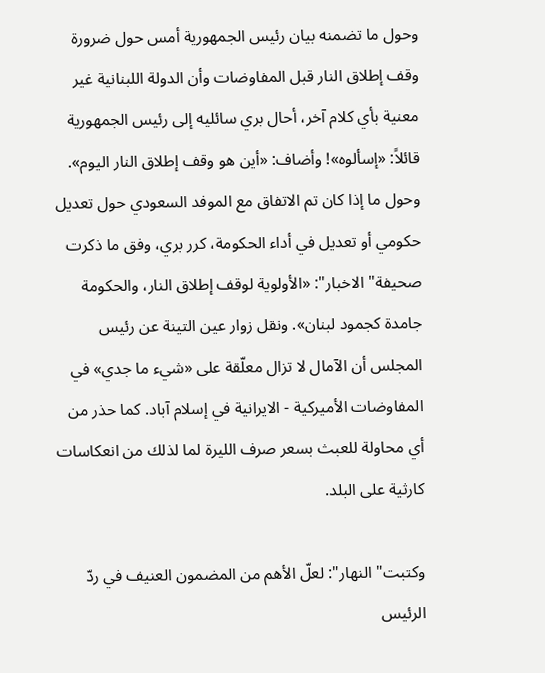وحول ما تضمنه بيان رئيس الجمهورية أمس حول ضرورة وقف إطلاق النار قبل المفاوضات وأن الدولة اللبنانية غير معنية بأي كلام آخر، أحال بري سائليه إلى رئيس الجمهورية قائلاً: «إسألوه»! وأضاف: «أين هو وقف إطلاق النار اليوم».
وحول ما إذا كان تم الاتفاق مع الموفد السعودي حول تعديل حكومي أو تعديل في أداء الحكومة، كرر بري، وفق ما ذكرت صحيفة" الاخبار": «الأولوية لوقف إطلاق النار، والحكومة جامدة كجمود لبنان». ونقل زوار عين التينة عن رئيس المجلس أن الآمال لا تزال معلّقة على «شيء ما جدي» في المفاوضات الأميركية - الايرانية في إسلام آباد. كما حذر من أي محاولة للعبث بسعر صرف الليرة لما لذلك من انعكاسات كارثية على البلد.

وكتبت" النهار": لعلّ الأهم من المضمون العنيف في ردّ الرئيس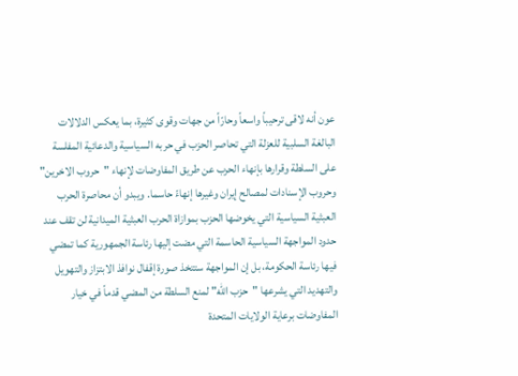عون أنه لاقى ترحيباً واسعاً وحارّاً من جهات وقوى كثيرة، بما يعكس الدلالات البالغة السلبية للعزلة التي تحاصر الحزب في حربه السياسية والدعائية المفلسة على السلطة وقرارها بإنهاء الحرب عن طريق المفاوضات لإنهاء "حروب الاخرين" وحروب الإسنادات لمصالح إيران وغيرها إنهاءً حاسما. ويبدو أن محاصرة الحرب العبثية السياسية التي يخوضها الحزب بموازاة الحرب العبثية الميدانية لن تقف عند حدود المواجهة السياسية الحاسمة التي مضت إليها رئاسة الجمهورية كما تمضي فيها رئاسة الحكومة، بل إن المواجهة ستتخذ صورة إقفال نوافذ الابتزاز والتهويل والتهديد التي يشرعها "حزب الله" لمنع السلطة من المضي قدماً في خيار المفاوضات برعاية الولايات المتحدة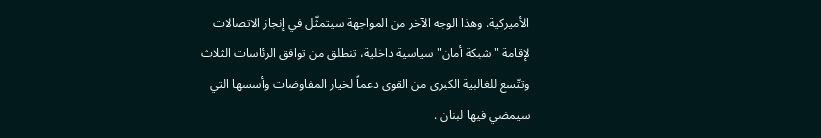الأميركية. وهذا الوجه الآخر من المواجهة سيتمثّل في إنجاز الاتصالات لإقامة "شبكة أمان" سياسية داخلية، تنطلق من توافق الرئاسات الثلاث وتتّسع للغالبية الكبرى من القوى دعماً لخيار المفاوضات وأسسها التي سيمضي فيها لبنان .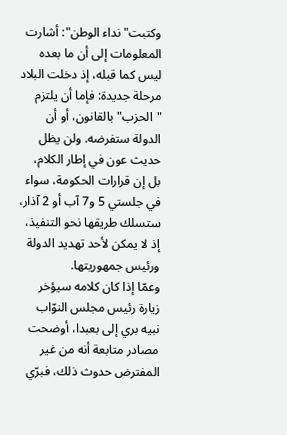وكتبت"نداء الوطن": أشارت المعلومات إلى أن ما بعده ليس كما قبله، إذ دخلت البلاد مرحلة جديدة: فإما أن يلتزم "الحزب" بالقانون، أو أن الدولة ستفرضه. ولن يظل حديث عون في إطار الكلام، بل إن قرارات الحكومة، سواء في جلستي 5 و7 آب أو 2 آذار، ستسلك طريقها نحو التنفيذ، إذ لا يمكن لأحد تهديد الدولة ورئيس جمهوريتها.
وعمّا إذا كان كلامه سيؤخر زيارة رئيس مجلس النوّاب نبيه بري إلى بعبدا، أوضحت مصادر متابعة أنه من غير المفترض حدوث ذلك، فبرّي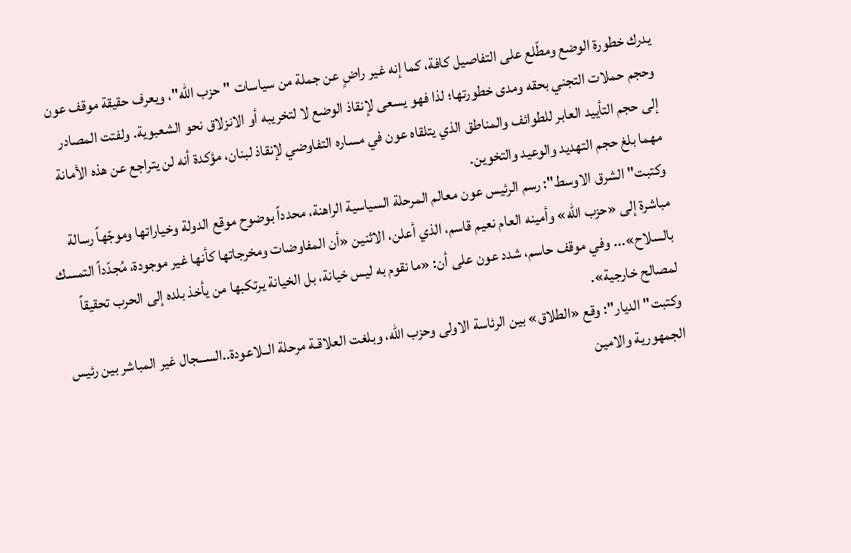يدرك خطورة الوضع ومطّلع على التفاصيل كافة، كما إنه غير راضٍ عن جملة من سياسات "حزب الله"، ويعرف حقيقة موقف عون وحجم حملات التجني بحقه ومدى خطورتها؛ لذا فهو يسعى لإنقاذ الوضع لا لتخريبه أو الانزلاق نحو الشعبوية. ولفتت المصادر إلى حجم التأييد العابر للطوائف والمناطق الذي يتلقاه عون في مساره التفاوضي لإنقاذ لبنان، مؤكدة أنه لن يتراجع عن هذه الأمانة مهما بلغ حجم التهديد والوعيد والتخوين.
وكتبت" الشرق الاوسط": رسم الرئيس عون معالم المرحلة السياسية الراهنة، محدداً بوضوح موقع الدولة وخياراتها وموجّهاً رسالة مباشرة إلى «حزب الله» وأمينه العام نعيم قاسم، الذي أعلن، الاثنين «أن المفاوضات ومخرجاتها كأنها غير موجودة، مُجدّداً التمسك بالسلاح»... وفي موقف حاسم، شدد عون على أن: «ما نقوم به ليس خيانة، بل الخيانة يرتكبها من يأخذ بلده إلى الحرب تحقيقاً لمصالح خارجية».
وكتبت" الديار": وقع «الطلاق» بين الرئاسة الاولى وحزب الله، وبلغت العلاقـة مرحلة الــلاعودة..الســـجال غير المباشر بين رئيس الجمهورية والامين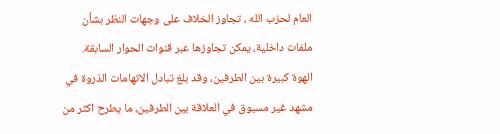العام لحزب الله ، تجاوز الخلاف على وجهات النظر بشأن ملفات داخلية، يمكن تجاوزها عبر قنوات الحوار السابقة.
الهوة كبيرة بين الطرفين، وقد بلغ تبادل الاتهامات الذروة في مشهد غير مسبوق في العلاقة بين الطرفين، ما يطرح اكثر من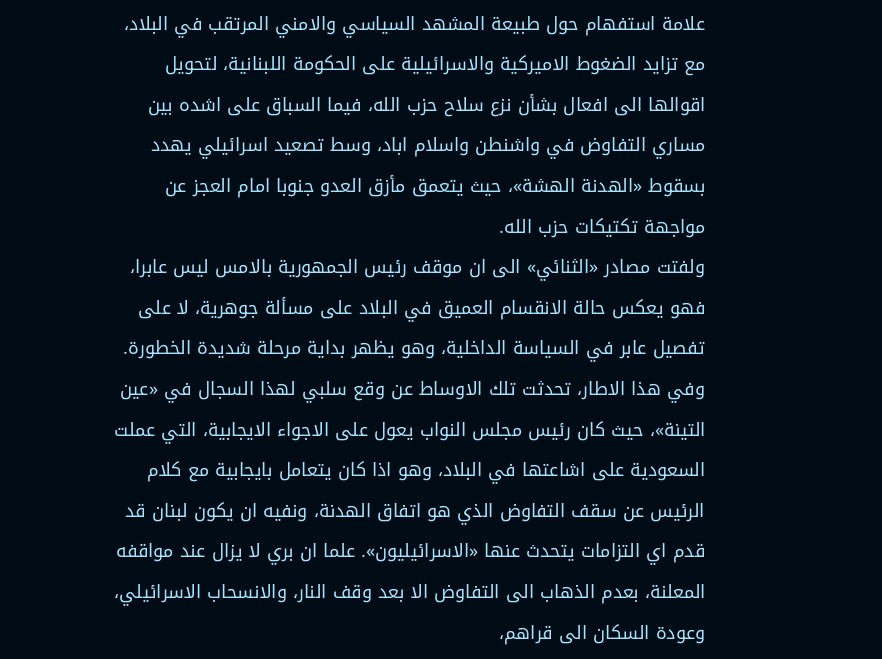علامة استفهام حول طبيعة المشهد السياسي والامني المرتقب في البلاد، مع تزايد الضغوط الاميركية والاسرائيلية على الحكومة اللبنانية، لتحويل اقوالها الى افعال بشأن نزع سلاح حزب الله، فيما السباق على اشده بين مساري التفاوض في واشنطن واسلام اباد، وسط تصعيد اسرائيلي يهدد بسقوط «الهدنة الهشة»، حيث يتعمق مأزق العدو جنوبا امام العجز عن مواجهة تكتيكات حزب الله.
ولفتت مصادر «الثنائي» الى ان موقف رئيس الجمهورية بالامس ليس عابرا، فهو يعكس حالة الانقسام العميق في البلاد على مسألة جوهرية، لا على تفصيل عابر في السياسة الداخلية، وهو يظهر بداية مرحلة شديدة الخطورة.
وفي هذا الاطار، تحدثت تلك الاوساط عن وقع سلبي لهذا السجال في «عين التينة»، حيث كان رئيس مجلس النواب يعول على الاجواء الايجابية، التي عملت السعودية على اشاعتها في البلاد، وهو اذا كان يتعامل بايجابية مع كلام الرئيس عن سقف التفاوض الذي هو اتفاق الهدنة، ونفيه ان يكون لبنان قد قدم اي التزامات يتحدث عنها «الاسرائيليون». علما ان بري لا يزال عند مواقفه المعلنة، بعدم الذهاب الى التفاوض الا بعد وقف النار، والانسحاب الاسرائيلي، وعودة السكان الى قراهم،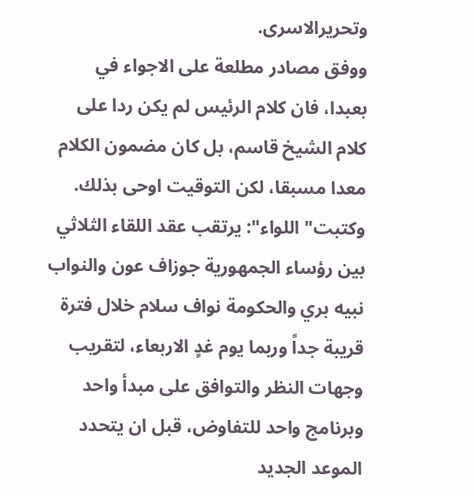وتحريرالاسرى.
ووفق مصادر مطلعة على الاجواء في بعبدا، فان كلام الرئيس لم يكن ردا على كلام الشيخ قاسم، بل كان مضمون الكلام معدا مسبقا، لكن التوقيت اوحى بذلك.
وكتبت" اللواء": يرتقب عقد اللقاء الثلاثي بين رؤساء الجمهورية جوزاف عون والنواب نبيه بري والحكومة نواف سلام خلال فترة قريبة جداً وربما يوم غدٍ الاربعاء، لتقريب وجهات النظر والتوافق على مبدأ واحد وبرنامج واحد للتفاوض، قبل ان يتحدد الموعد الجديد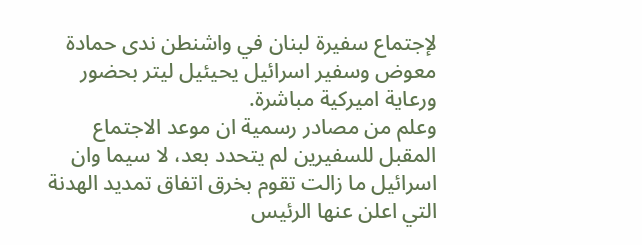لإجتماع سفيرة لبنان في واشنطن ندى حمادة معوض وسفير اسرائيل يحيئيل ليتر بحضور ورعاية اميركية مباشرة.
وعلم من مصادر رسمية ان موعد الاجتماع المقبل للسفيرين لم يتحدد بعد، لا سيما وان اسرائيل ما زالت تقوم بخرق اتفاق تمديد الهدنة التي اعلن عنها الرئيس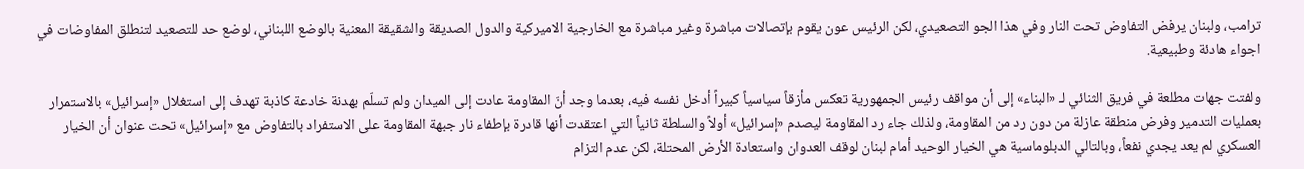ترامب، ولبنان يرفض التفاوض تحت النار وفي هذا الجو التصعيدي، لكن الرئيس عون يقوم بإتصالات مباشرة وغير مباشرة مع الخارجية الاميركية والدول الصديقة والشقيقة المعنية بالوضع اللبناني، لوضع حد للتصعيد لتنطلق المفاوضات في اجواء هادئة وطبيعية.

ولفتت جهات مطلعة في فريق الثنائي لـ «البناء» إلى أن مواقف رئيس الجمهورية تعكس مأزقاً سياسياً كبيراً أدخل نفسه فيه، بعدما وجد أنّ المقاومة عادت إلى الميدان ولم تسلّم بهدنة خادعة كاذبة تهدف إلى استغلال «إسرائيل» بالاستمرار بعمليات التدمير وفرض منطقة عازلة من دون رد من المقاومة، ولذلك جاء رد المقاومة ليصدم «إسرائيل» أولاً والسلطة ثانياً التي اعتقدت أنها قادرة بإطفاء نار جبهة المقاومة على الاستفراد بالتفاوض مع «إسرائيل» تحت عنوان أن الخيار العسكري لم يعد يجدي نفعاً، وبالتالي الدبلوماسية هي الخيار الوحيد أمام لبنان لوقف العدوان واستعادة الأرض المحتلة، لكن عدم التزام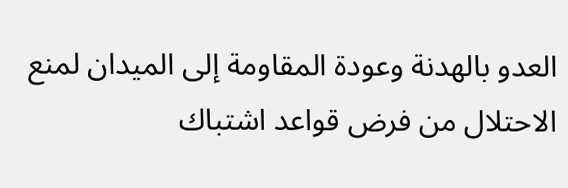العدو بالهدنة وعودة المقاومة إلى الميدان لمنع الاحتلال من فرض قواعد اشتباك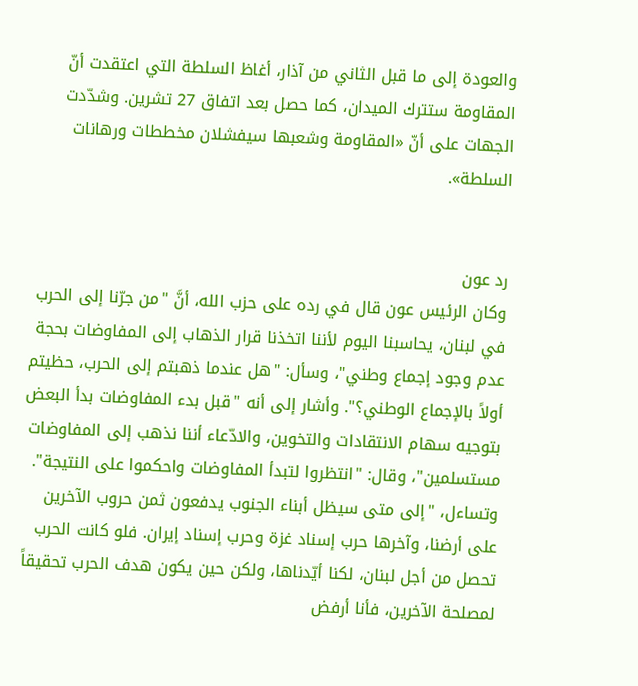والعودة إلى ما قبل الثاني من آذار، أغاظ السلطة التي اعتقدت أنّ المقاومة ستترك الميدان، كما حصل بعد اتفاق 27 تشرين. وشدّدت الجهات على أنّ «المقاومة وشعبها سيفشلان مخططات ورهانات السلطة».


رد عون
وكان الرئيس عون قال في رده على حزب الله، أنَّ "من جرّنا إلى الحرب في لبنان، يحاسبنا اليوم لأننا اتخذنا قرار الذهاب إلى المفاوضات بحجة عدم وجود إجماع وطني"، وسأل: "هل عندما ذهبتم إلى الحرب، حظيتم أولاً بالإجماع الوطني؟". وأشار إلى أنه "قبل بدء المفاوضات بدأ البعض بتوجيه سهام الانتقادات والتخوين، والادّعاء أننا نذهب إلى المفاوضات مستسلمين"، وقال: "انتظروا لتبدأ المفاوضات واحكموا على النتيجة". وتساءل، "إلى متى سيظل أبناء الجنوب يدفعون ثمن حروب الآخرين على أرضنا، وآخرها حرب إسناد غزة وحرب إسناد إيران. فلو كانت الحرب تحصل من أجل لبنان، لكنا أيّدناها، ولكن حين يكون هدف الحرب تحقيقاً لمصلحة الآخرين، فأنا أرفض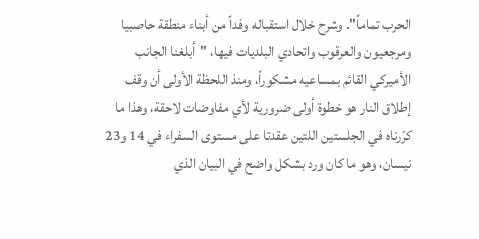الحرب تماماً". وشرح خلال استقباله وفداً من أبناء منطقة حاصبيا ومرجعيون والعرقوب واتحادي البلديات فيها، "أبلغنا الجانب الأميركي القائم بمساعيه مشكوراً، ومنذ اللحظة الأولى أن وقف إطلاق النار هو خطوة أولى ضرورية لأي مفاوضات لاحقة، وهذا ما كرّرناه في الجلستين اللتين عقدتا على مستوى السفراء في 14 و23 نيسان، وهو ما كان ورد بشكل واضح في البيان الذي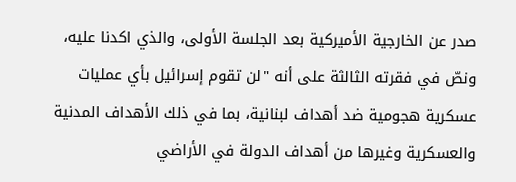صدر عن الخارجية الأميركية بعد الجلسة الأولى، والذي اكدنا عليه، ونصّ في فقرته الثالثة على أنه "لن تقوم إسرائيل بأي عمليات عسكرية هجومية ضد أهداف لبنانية، بما في ذلك الأهداف المدنية والعسكرية وغيرها من أهداف الدولة في الأراضي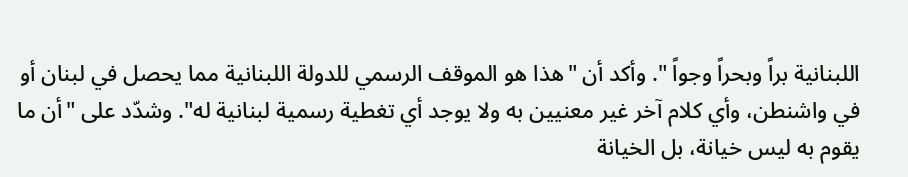اللبنانية براً وبحراً وجواً ". وأكد أن "هذا هو الموقف الرسمي للدولة اللبنانية مما يحصل في لبنان أو في واشنطن، وأي كلام آخر غير معنيين به ولا يوجد أي تغطية رسمية لبنانية له". وشدّد على "أن ما يقوم به ليس خيانة، بل الخيانة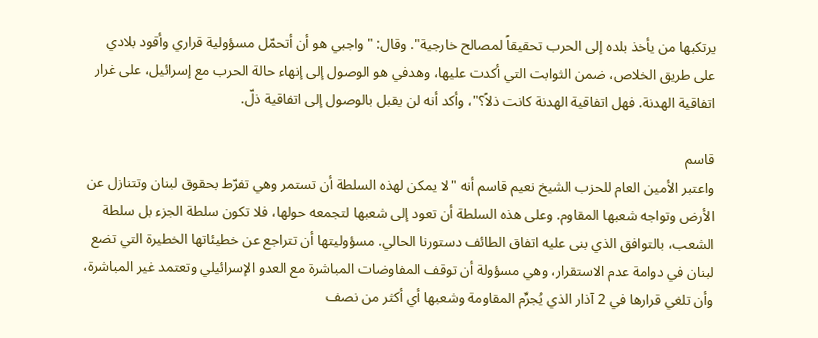يرتكبها من يأخذ بلده إلى الحرب تحقيقاً لمصالح خارجية". وقال: "واجبي هو أن أتحمّل مسؤولية قراري وأقود بلادي على طريق الخلاص، ضمن الثوابت التي أكدت عليها، وهدفي هو الوصول إلى إنهاء حالة الحرب مع إسرائيل، على غرار اتفاقية الهدنة. فهل اتفاقية الهدنة كانت ذلاً؟"، وأكد أنه لن يقبل بالوصول إلى اتفاقية ذلّ.

قاسم
واعتبر الأمين العام للحزب الشيخ نعيم قاسم أنه "لا يمكن لهذه السلطة أن تستمر وهي تفرّط بحقوق لبنان وتتنازل عن الأرض وتواجه شعبها المقاوم. وعلى هذه السلطة أن تعود إلى شعبها لتجمعه حولها، فلا تكون سلطة الجزء بل سلطة الشعب، بالتوافق الذي بنى عليه اتفاق الطائف دستورنا الحالي. مسؤوليتها أن تتراجع عن خطيئاتها الخطيرة التي تضع لبنان في دوامة عدم الاستقرار، وهي مسؤولة أن توقف المفاوضات المباشرة مع العدو الإسرائيلي وتعتمد غير المباشرة، وأن تلغي قرارها في 2 آذار الذي يُجرِّم المقاومة وشعبها أي أكثر من نصف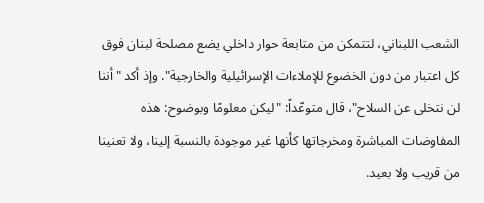الشعب اللبناني، لتتمكن من متابعة حوار داخلي يضع مصلحة لبنان فوق كل اعتبار من دون الخضوع للإملاءات الإسرائيلية والخارجية". وإذ أكد "أننا لن نتخلى عن السلاح"، قال متوعّداً: "ليكن معلومًا وبوضوح: هذه المفاوضات المباشرة ومخرجاتها كأنها غير موجودة بالنسبة إلينا، ولا تعنينا من قريب ولا بعيد.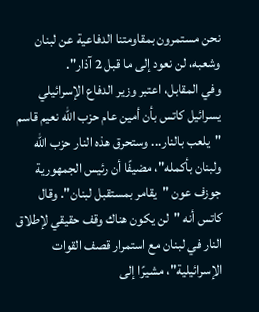نحن مستمرون بمقاومتنا الدفاعية عن لبنان وشعبه، لن نعود إلى ما قبل 2 آذار".
وفي المقابل، اعتبر وزير الدفاع الإسرائيلي يسرائيل كاتس بأن أمين عام حزب الله نعيم قاسم "يلعب بالنار... وستحرق هذه النار حزب الله ولبنان بأكمله"، مضيفًا أن رئيس الجمهورية جوزف عون "يقامر بمستقبل لبنان". وقال كاتس أنه "لن يكون هناك وقف حقيقي لإطلاق النار في لبنان مع استمرار قصف القوات الإسرائيلية"، مشيرًا إلى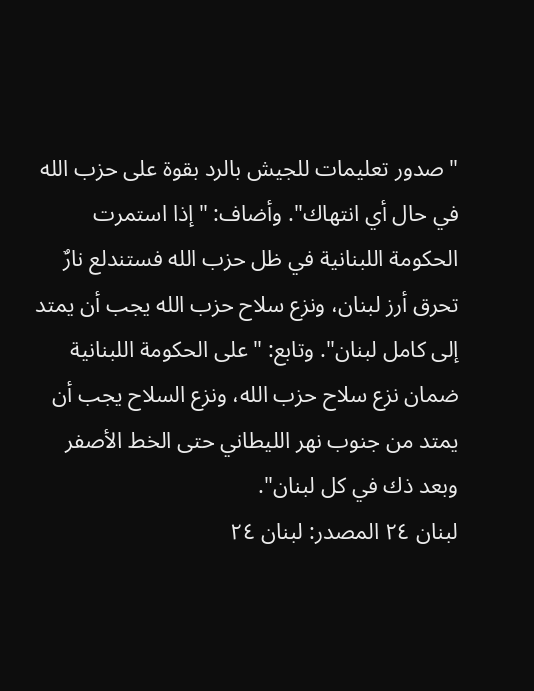"صدور تعليمات للجيش بالرد بقوة على حزب الله في حال أي انتهاك". وأضاف: "إذا استمرت الحكومة اللبنانية في ظل حزب الله فستندلع نارٌ تحرق أرز لبنان، ونزع سلاح حزب الله يجب أن يمتد إلى كامل لبنان". وتابع: "على الحكومة اللبنانية ضمان نزع سلاح حزب الله، ونزع السلاح يجب أن يمتد من جنوب نهر الليطاني حتى الخط الأصفر وبعد ذك في كل لبنان".
لبنان ٢٤ المصدر: لبنان ٢٤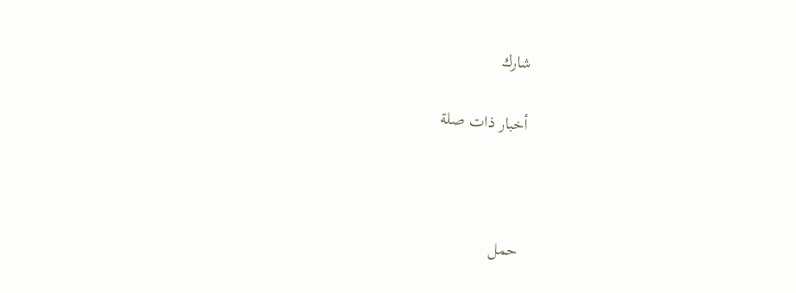شارك

أخبار ذات صلة



حمل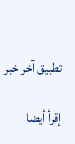تطبيق آخر خبر

إقرأ أيضا